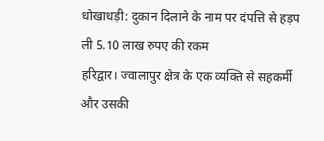धोखाधड़ी: दुकान दिलाने के नाम पर दंपत्ति से हड़प ली 5.10 लाख रुपए की रकम
हरिद्वार। ज्वालापुर क्षेत्र के एक व्यक्ति से सहकर्मी और उसकी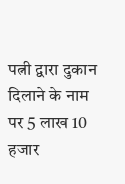पत्नी द्वारा दुकान दिलाने के नाम पर 5 लाख 10 हजार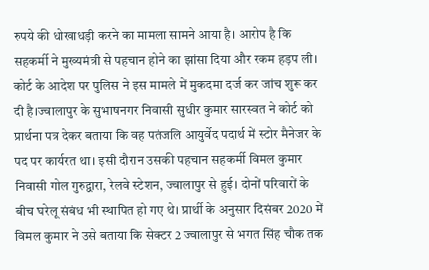रुपये की धोखाधड़ी करने का मामला सामने आया है। आरोप है कि सहकर्मी ने मुख्यमंत्री से पहचान होने का झांसा दिया और रकम हड़प ली। कोर्ट के आदेश पर पुलिस ने इस मामले में मुकदमा दर्ज कर जांच शुरू कर दी है।ज्वालापुर के सुभाषनगर निवासी सुधीर कुमार सारस्वत ने कोर्ट को प्रार्थना पत्र देकर बताया कि वह पतंजलि आयुर्वेद पदार्थ में स्टोर मैनेजर के पद पर कार्यरत था। इसी दौरान उसकी पहचान सहकर्मी विमल कुमार निवासी गोल गुरुद्वारा, रेलवे स्टेशन, ज्वालापुर से हुई। दोनों परिवारों के बीच घरेलू संबंध भी स्थापित हो गए थे। प्रार्थी के अनुसार दिसंबर 2020 में विमल कुमार ने उसे बताया कि सेक्टर 2 ज्वालापुर से भगत सिंह चौक तक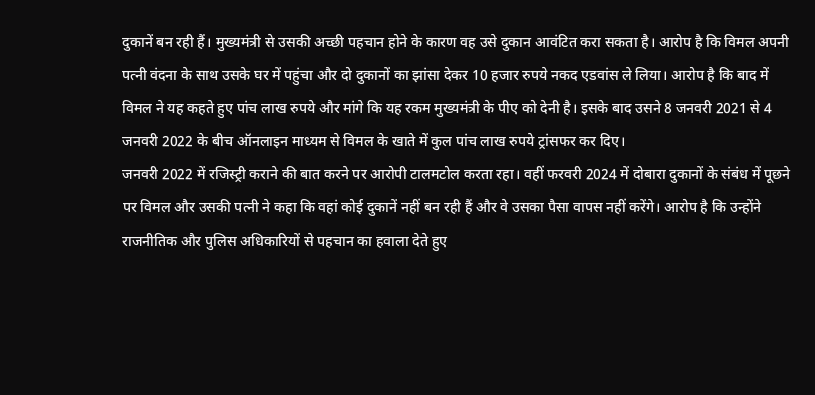दुकानें बन रही हैं। मुख्यमंत्री से उसकी अच्छी पहचान होने के कारण वह उसे दुकान आवंटित करा सकता है। आरोप है कि विमल अपनी पत्नी वंदना के साथ उसके घर में पहुंचा और दो दुकानों का झांसा देकर 10 हजार रुपये नकद एडवांस ले लिया। आरोप है कि बाद में विमल ने यह कहते हुए पांच लाख रुपये और मांगे कि यह रकम मुख्यमंत्री के पीए को देनी है। इसके बाद उसने 8 जनवरी 2021 से 4 जनवरी 2022 के बीच ऑनलाइन माध्यम से विमल के खाते में कुल पांच लाख रुपये ट्रांसफर कर दिए।
जनवरी 2022 में रजिस्ट्री कराने की बात करने पर आरोपी टालमटोल करता रहा। वहीं फरवरी 2024 में दोबारा दुकानों के संबंध में पूछने पर विमल और उसकी पत्नी ने कहा कि वहां कोई दुकानें नहीं बन रही हैं और वे उसका पैसा वापस नहीं करेंगे। आरोप है कि उन्होंने राजनीतिक और पुलिस अधिकारियों से पहचान का हवाला देते हुए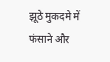झूठे मुकदमे में फंसाने और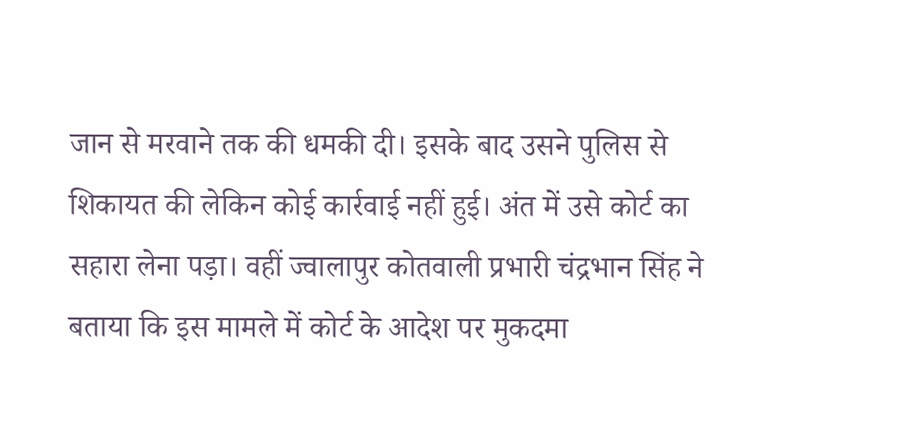जान से मरवाने तक की धमकी दी। इसके बाद उसने पुलिस से शिकायत की लेकिन कोई कार्रवाई नहीं हुई। अंत में उसे कोर्ट का सहारा लेना पड़ा। वहीं ज्वालापुर कोतवाली प्रभारी चंद्रभान सिंह ने बताया कि इस मामले में कोर्ट के आदेश पर मुकदमा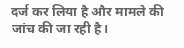दर्ज कर लिया है और मामले की जांच की जा रही है।